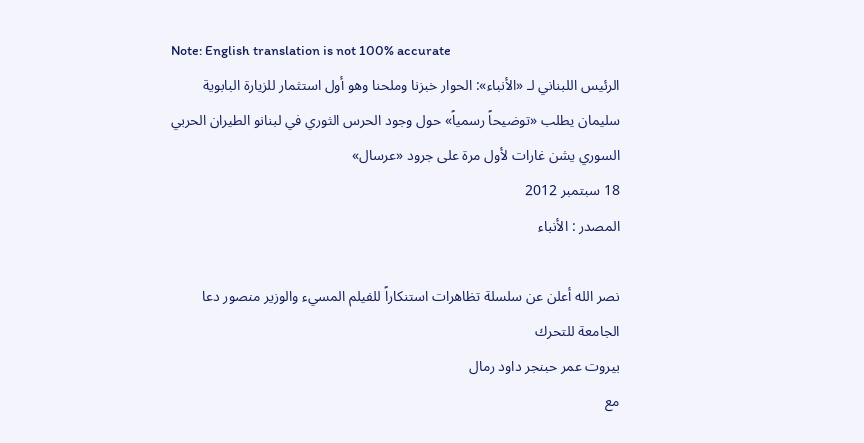Note: English translation is not 100% accurate
الرئيس اللبناني لـ «الأنباء»: الحوار خبزنا وملحنا وهو أول استثمار للزيارة البابوية
سليمان يطلب «توضيحاً رسمياً» حول وجود الحرس الثوري في لبنانو الطيران الحربي السوري يشن غارات لأول مرة على جرود «عرسال»
18 سبتمبر 2012
المصدر : الأنباء

نصر الله أعلن عن سلسلة تظاهرات استنكاراً للفيلم المسيء والوزير منصور دعا الجامعة للتحرك
بيروت عمر حبنجر داود رمال
مع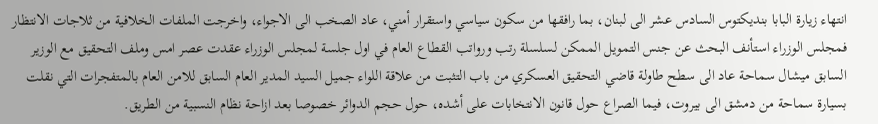انتهاء زيارة البابا بنديكتوس السادس عشر الى لبنان، بما رافقها من سكون سياسي واستقرار أمني، عاد الصخب الى الاجواء، واخرجت الملفات الخلافية من ثلاجات الانتظار فمجلس الوزراء استأنف البحث عن جنس التمويل الممكن لسلسلة رتب ورواتب القطاع العام في اول جلسة لمجلس الوزراء عقدت عصر امس وملف التحقيق مع الوزير السابق ميشال سماحة عاد الى سطح طاولة قاضي التحقيق العسكري من باب التثبت من علاقة اللواء جميل السيد المدير العام السابق للامن العام بالمتفجرات التي نقلت بسيارة سماحة من دمشق الى بيروت، فيما الصراع حول قانون الانتخابات على أشده، حول حجم الدوائر خصوصا بعد ازاحة نظام النسبية من الطريق.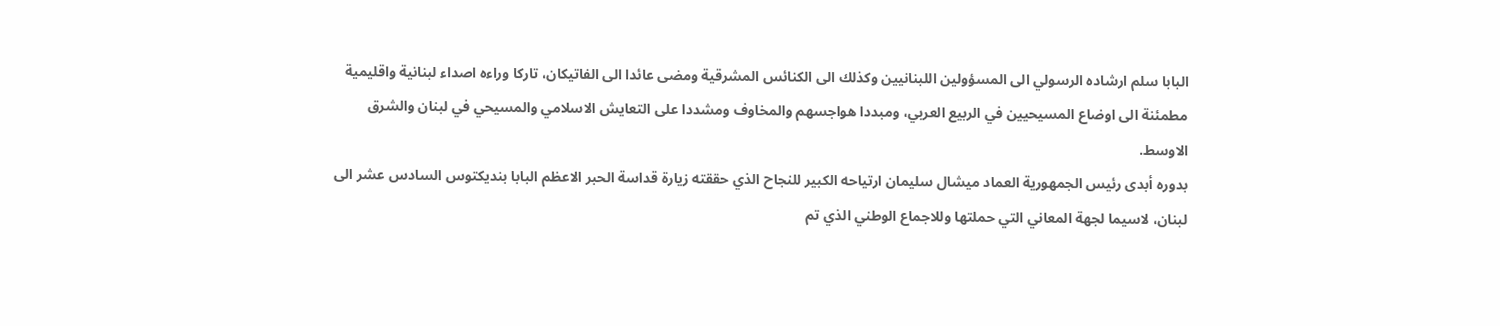البابا سلم ارشاده الرسولي الى المسؤولين اللبنانيين وكذلك الى الكنائس المشرقية ومضى عائدا الى الفاتيكان، تاركا وراءه اصداء لبنانية واقليمية مطمئنة الى اوضاع المسيحيين في الربيع العربي، ومبددا هواجسهم والمخاوف ومشددا على التعايش الاسلامي والمسيحي في لبنان والشرق الاوسط.
بدوره أبدى رئيس الجمهورية العماد ميشال سليمان ارتياحه الكبير للنجاح الذي حققته زيارة قداسة الحبر الاعظم البابا بنديكتوس السادس عشر الى لبنان، لاسيما لجهة المعاني التي حملتها وللاجماع الوطني الذي تم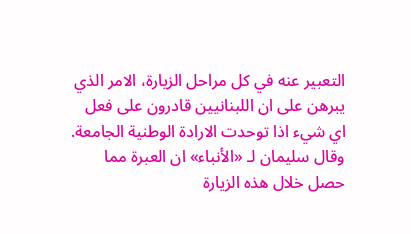التعبير عنه في كل مراحل الزيارة، الامر الذي يبرهن على ان اللبنانيين قادرون على فعل اي شيء اذا توحدت الارادة الوطنية الجامعة.
وقال سليمان لـ «الأنباء» ان العبرة مما حصل خلال هذه الزيارة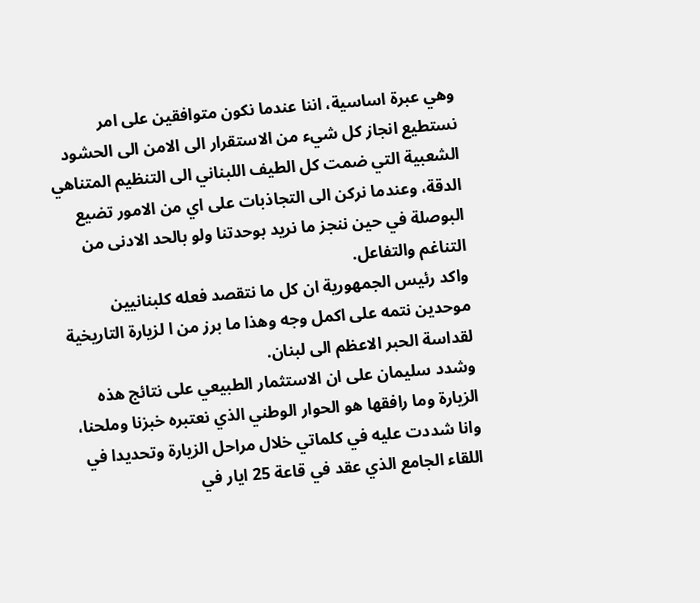وهي عبرة اساسية، اننا عندما نكون متوافقين على امر نستطيع انجاز كل شيء من الاستقرار الى الامن الى الحشود الشعبية التي ضمت كل الطيف اللبناني الى التنظيم المتناهي الدقة، وعندما نركن الى التجاذبات على اي من الامور تضيع البوصلة في حين ننجز ما نريد بوحدتنا ولو بالحد الادنى من التناغم والتفاعل.
واكد رئيس الجمهورية ان كل ما نتقصد فعله كلبنانيين موحدين نتمه على اكمل وجه وهذا ما برز من ا لزيارة التاريخية لقداسة الحبر الاعظم الى لبنان.
وشدد سليمان على ان الاستثمار الطبيعي على نتائج هذه الزيارة وما رافقها هو الحوار الوطني الذي نعتبره خبزنا وملحنا، وانا شددت عليه في كلماتي خلال مراحل الزيارة وتحديدا في اللقاء الجامع الذي عقد في قاعة 25 ايار في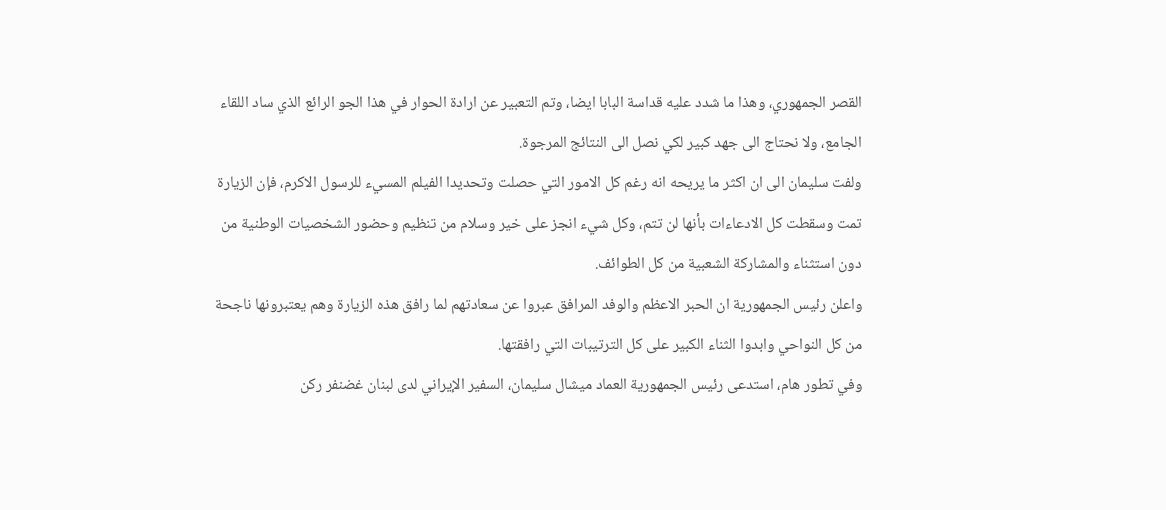القصر الجمهوري، وهذا ما شدد عليه قداسة البابا ايضا، وتم التعبير عن ارادة الحوار في هذا الجو الرائع الذي ساد اللقاء الجامع، ولا نحتاج الى جهد كبير لكي نصل الى النتائج المرجوة.
ولفت سليمان الى ان اكثر ما يريحه انه رغم كل الامور التي حصلت وتحديدا الفيلم المسيء للرسول الاكرم، فإن الزيارة تمت وسقطت كل الادعاءات بأنها لن تتم، وكل شيء انجز على خير وسلام من تنظيم وحضور الشخصيات الوطنية من دون استثناء والمشاركة الشعبية من كل الطوائف.
واعلن رئيس الجمهورية ان الحبر الاعظم والوفد المرافق عبروا عن سعادتهم لما رافق هذه الزيارة وهم يعتبرونها ناجحة من كل النواحي وابدوا الثناء الكبير على كل الترتيبات التي رافقتها.
وفي تطور هام، استدعى رئيس الجمهورية العماد ميشال سليمان، السفير الإيراني لدى لبنان غضنفر ركن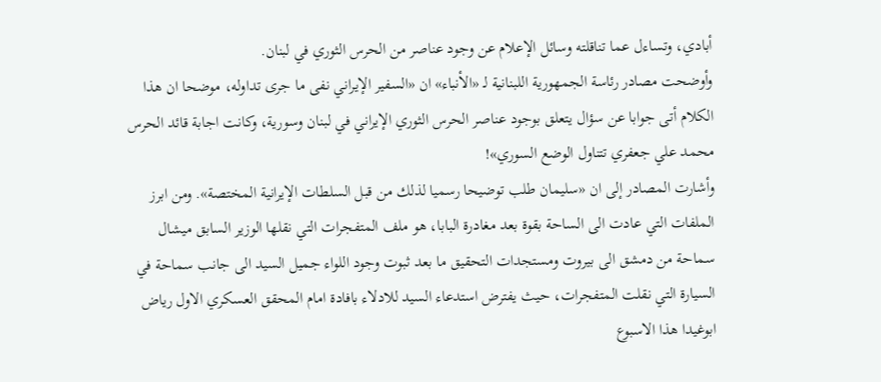أبادي، وتساءل عما تناقلته وسائل الإعلام عن وجود عناصر من الحرس الثوري في لبنان.
وأوضحت مصادر رئاسة الجمهورية اللبنانية لـ «الأنباء» ان «السفير الإيراني نفى ما جرى تداوله، موضحا ان هذا الكلام أتى جوابا عن سؤال يتعلق بوجود عناصر الحرس الثوري الإيراني في لبنان وسورية، وكانت اجابة قائد الحرس محمد علي جعفري تتناول الوضع السوري»!
وأشارت المصادر إلى ان «سليمان طلب توضيحا رسميا لذلك من قبل السلطات الإيرانية المختصة». ومن ابرز الملفات التي عادت الى الساحة بقوة بعد مغادرة البابا، هو ملف المتفجرات التي نقلها الوزير السابق ميشال سماحة من دمشق الى بيروت ومستجدات التحقيق ما بعد ثبوت وجود اللواء جميل السيد الى جانب سماحة في السيارة التي نقلت المتفجرات، حيث يفترض استدعاء السيد للادلاء بافادة امام المحقق العسكري الاول رياض ابوغيدا هذا الاسبوع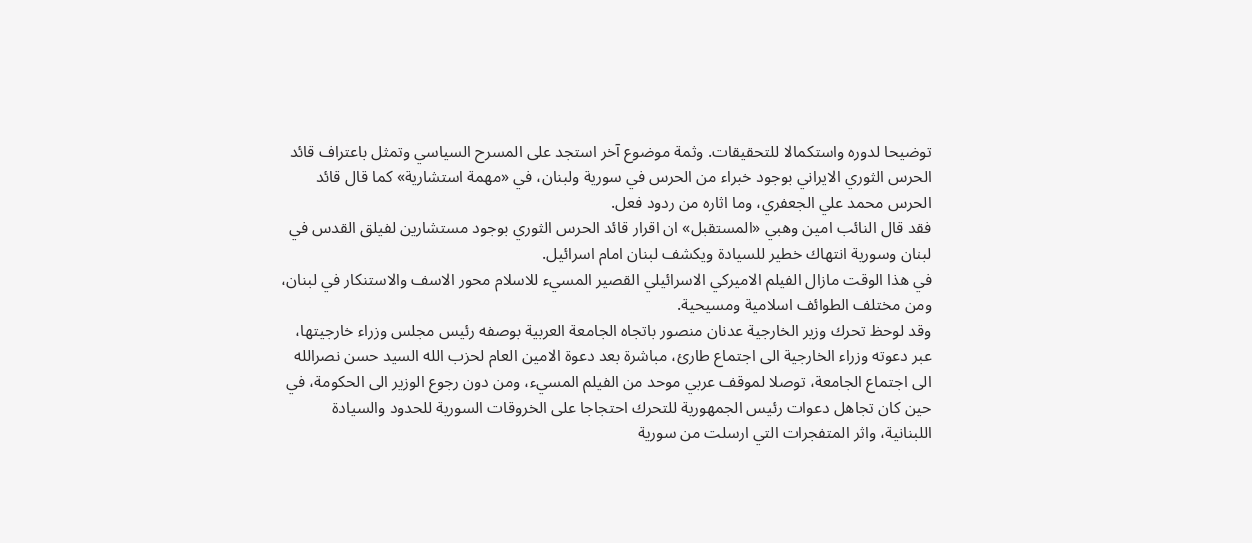توضيحا لدوره واستكمالا للتحقيقات. وثمة موضوع آخر استجد على المسرح السياسي وتمثل باعتراف قائد الحرس الثوري الايراني بوجود خبراء من الحرس في سورية ولبنان، في «مهمة استشارية» كما قال قائد الحرس محمد علي الجعفري، وما اثاره من ردود فعل.
فقد قال النائب امين وهبي «المستقبل» ان اقرار قائد الحرس الثوري بوجود مستشارين لفيلق القدس في لبنان وسورية انتهاك خطير للسيادة ويكشف لبنان امام اسرائيل.
في هذا الوقت مازال الفيلم الاميركي الاسرائيلي القصير المسيء للاسلام محور الاسف والاستنكار في لبنان، ومن مختلف الطوائف اسلامية ومسيحية.
وقد لوحظ تحرك وزير الخارجية عدنان منصور باتجاه الجامعة العربية بوصفه رئيس مجلس وزراء خارجيتها، عبر دعوته وزراء الخارجية الى اجتماع طارئ، مباشرة بعد دعوة الامين العام لحزب الله السيد حسن نصرالله الى اجتماع الجامعة، توصلا لموقف عربي موحد من الفيلم المسيء، ومن دون رجوع الوزير الى الحكومة، في حين كان تجاهل دعوات رئيس الجمهورية للتحرك احتجاجا على الخروقات السورية للحدود والسيادة اللبنانية، واثر المتفجرات التي ارسلت من سورية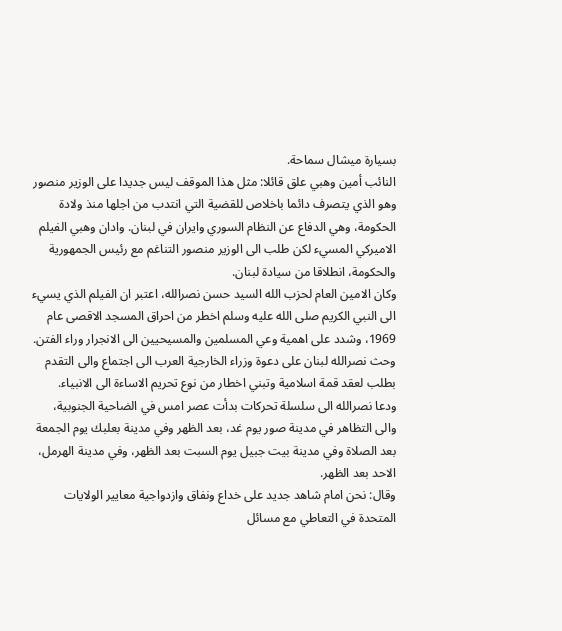بسيارة ميشال سماحة.
النائب أمين وهبي علق قائلا: مثل هذا الموقف ليس جديدا على الوزير منصور وهو الذي يتصرف دائما باخلاص للقضية التي انتدب من اجلها منذ ولادة الحكومة، وهي الدفاع عن النظام السوري وايران في لبنان. وادان وهبي الفيلم الاميركي المسيء لكن طلب الى الوزير منصور التناغم مع رئيس الجمهورية والحكومة، انطلاقا من سيادة لبنان.
وكان الامين العام لحزب الله السيد حسن نصرالله، اعتبر ان الفيلم الذي يسيء الى النبي الكريم صلى الله عليه وسلم اخطر من احراق المسجد الاقصى عام 1969، وشدد على اهمية وعي المسلمين والمسيحيين الى الانجرار وراء الفتن.
وحث نصرالله لبنان على دعوة وزراء الخارجية العرب الى اجتماع والى التقدم بطلب لعقد قمة اسلامية وتبني اخطار من نوع تحريم الاساءة الى الانبياء.
ودعا نصرالله الى سلسلة تحركات بدأت عصر امس في الضاحية الجنوبية، والى التظاهر في مدينة صور يوم غد، بعد الظهر وفي مدينة بعلبك يوم الجمعة بعد الصلاة وفي مدينة بيت جبيل يوم السبت بعد الظهر، وفي مدينة الهرمل، الاحد بعد الظهر.
وقال: نحن امام شاهد جديد على خداع ونفاق وازدواجية معايير الولايات المتحدة في التعاطي مع مسائل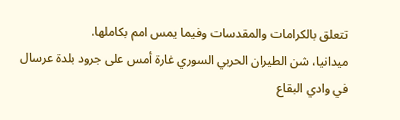تتعلق بالكرامات والمقدسات وفيما يمس امم بكاملها.
ميدانيا، شن الطيران الحربي السوري غارة أمس على جرود بلدة عرسال في وادي البقاع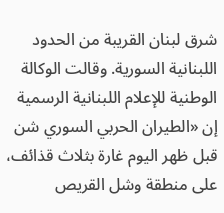شرق لبنان القريبة من الحدود اللبنانية السورية. وقالت الوكالة الوطنية للإعلام اللبنانية الرسمية إن «الطيران الحربي السوري شن قبل ظهر اليوم غارة بثلاث قذائف، على منطقة وشل القريص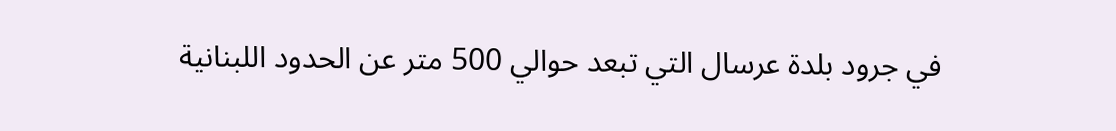في جرود بلدة عرسال التي تبعد حوالي 500 متر عن الحدود اللبنانية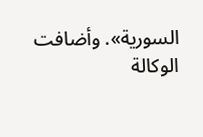السورية». وأضافت الوكالة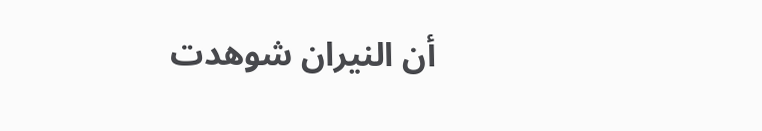أن النيران شوهدت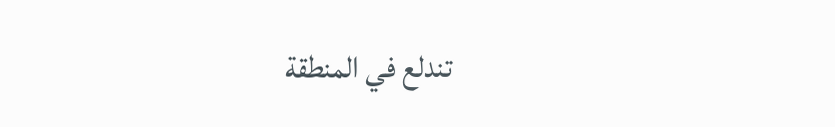تندلع في المنطقة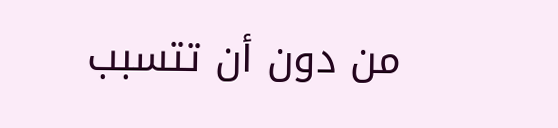من دون أن تتسبب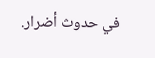في حدوث أضرار.